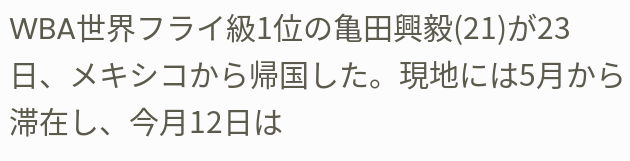WBA世界フライ級1位の亀田興毅(21)が23日、メキシコから帰国した。現地には5月から滞在し、今月12日は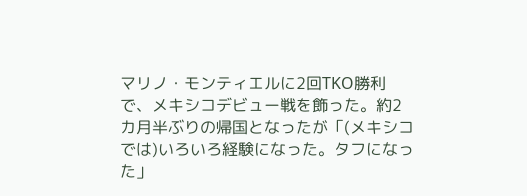マリノ・モンティエルに2回TKO勝利で、メキシコデビュー戦を飾った。約2カ月半ぶりの帰国となったが「(メキシコでは)いろいろ経験になった。タフになった」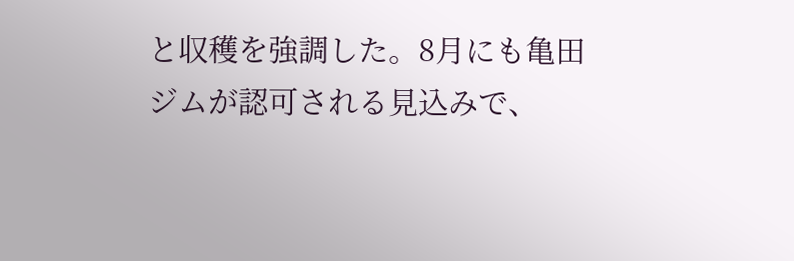と収穫を強調した。8月にも亀田ジムが認可される見込みで、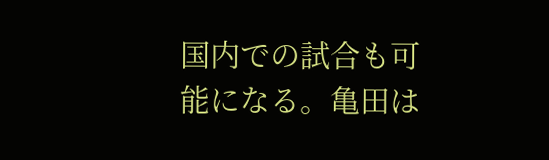国内での試合も可能になる。亀田は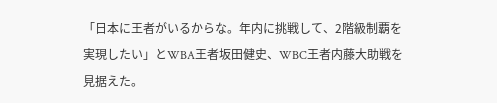「日本に王者がいるからな。年内に挑戦して、2階級制覇を実現したい」とWBA王者坂田健史、WBC王者内藤大助戦を見据えた。